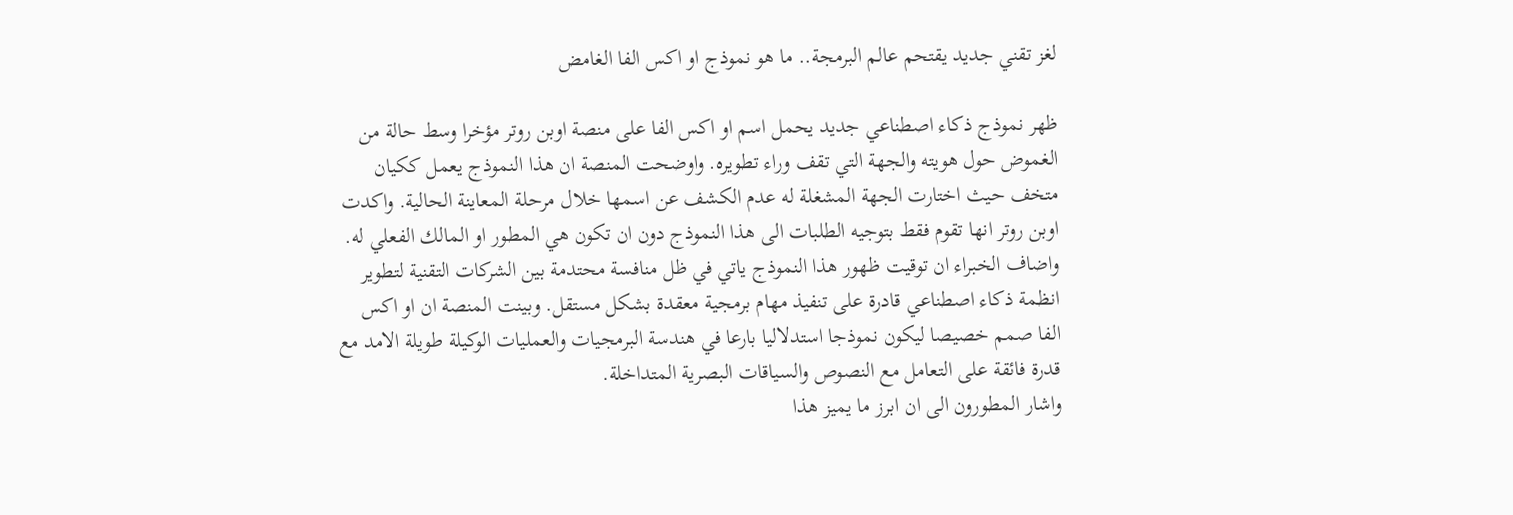لغز تقني جديد يقتحم عالم البرمجة.. ما هو نموذج او اكس الفا الغامض

ظهر نموذج ذكاء اصطناعي جديد يحمل اسم او اكس الفا على منصة اوبن روتر مؤخرا وسط حالة من الغموض حول هويته والجهة التي تقف وراء تطويره. واوضحت المنصة ان هذا النموذج يعمل ككيان متخف حيث اختارت الجهة المشغلة له عدم الكشف عن اسمها خلال مرحلة المعاينة الحالية. واكدت اوبن روتر انها تقوم فقط بتوجيه الطلبات الى هذا النموذج دون ان تكون هي المطور او المالك الفعلي له.
واضاف الخبراء ان توقيت ظهور هذا النموذج ياتي في ظل منافسة محتدمة بين الشركات التقنية لتطوير انظمة ذكاء اصطناعي قادرة على تنفيذ مهام برمجية معقدة بشكل مستقل. وبينت المنصة ان او اكس الفا صمم خصيصا ليكون نموذجا استدلاليا بارعا في هندسة البرمجيات والعمليات الوكيلة طويلة الامد مع قدرة فائقة على التعامل مع النصوص والسياقات البصرية المتداخلة.
واشار المطورون الى ان ابرز ما يميز هذا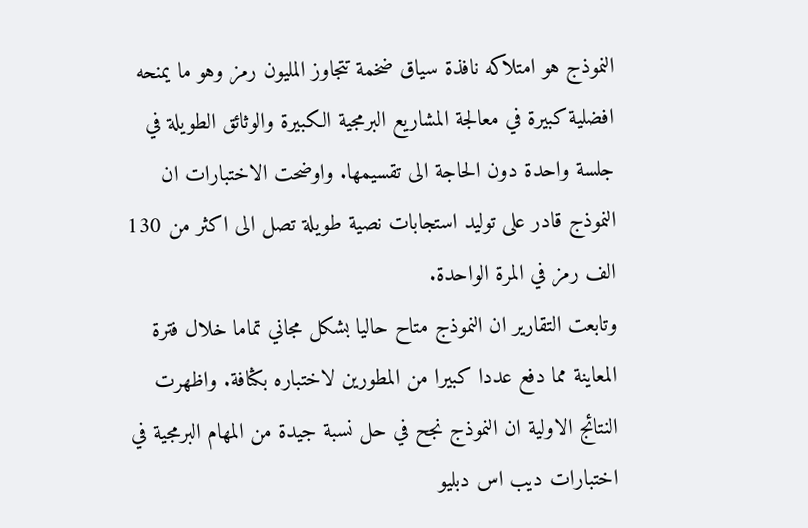النموذج هو امتلاكه نافذة سياق ضخمة تتجاوز المليون رمز وهو ما يمنحه افضلية كبيرة في معالجة المشاريع البرمجية الكبيرة والوثائق الطويلة في جلسة واحدة دون الحاجة الى تقسيمها. واوضحت الاختبارات ان النموذج قادر على توليد استجابات نصية طويلة تصل الى اكثر من 130 الف رمز في المرة الواحدة.
وتابعت التقارير ان النموذج متاح حاليا بشكل مجاني تماما خلال فترة المعاينة مما دفع عددا كبيرا من المطورين لاختباره بكثافة. واظهرت النتائج الاولية ان النموذج نجح في حل نسبة جيدة من المهام البرمجية في اختبارات ديب اس دبليو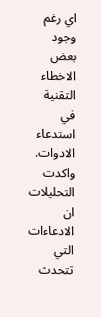اي رغم وجود بعض الاخطاء التقنية في استدعاء الادوات. واكدت التحليلات ان الادعاءات التي تتحدث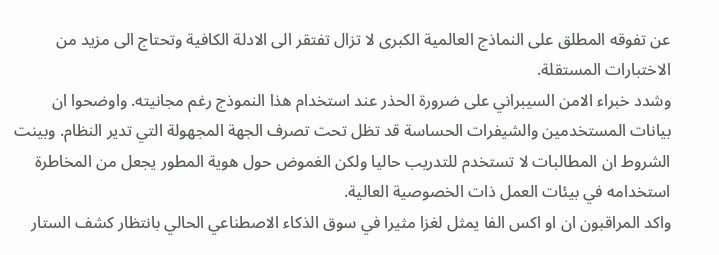عن تفوقه المطلق على النماذج العالمية الكبرى لا تزال تفتقر الى الادلة الكافية وتحتاج الى مزيد من الاختبارات المستقلة.
وشدد خبراء الامن السيبراني على ضرورة الحذر عند استخدام هذا النموذج رغم مجانيته. واوضحوا ان بيانات المستخدمين والشيفرات الحساسة قد تظل تحت تصرف الجهة المجهولة التي تدير النظام. وبينت الشروط ان المطالبات لا تستخدم للتدريب حاليا ولكن الغموض حول هوية المطور يجعل من المخاطرة استخدامه في بيئات العمل ذات الخصوصية العالية.
واكد المراقبون ان او اكس الفا يمثل لغزا مثيرا في سوق الذكاء الاصطناعي الحالي بانتظار كشف الستار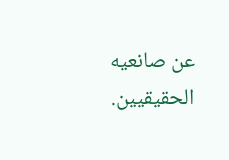عن صانعيه الحقيقيين.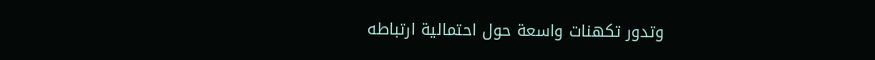وتدور تكهنات واسعة حول احتمالية ارتباطه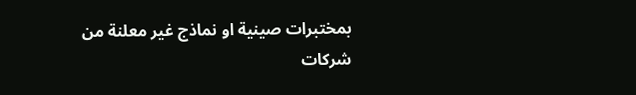بمختبرات صينية او نماذج غير معلنة من شركات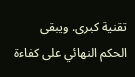تقنية كبرى. ويبقى الحكم النهائي على كفاءة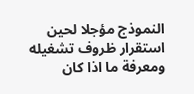النموذج مؤجلا لحين استقرار ظروف تشغيله ومعرفة ما اذا كان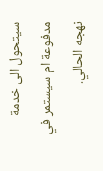سيتحول الى خدمة مدفوعة ام سيستمر في نهجه الحالي.